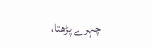چہرے پڑھتا،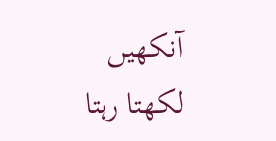آنکھیں لکھتا رہتا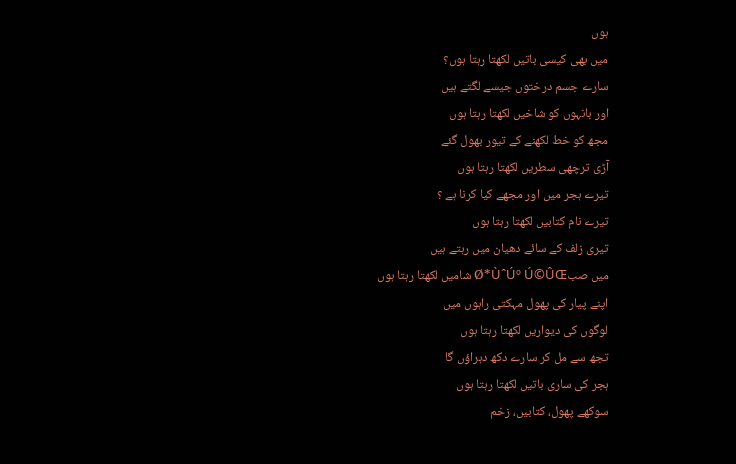ہوں
میں بھی کیسی باتیں لکھتا رہتا ہوں؟
سارے جسم درختوں جیسے لگتے ہیں
اور بانہوں کو شاخیں لکھتا رہتا ہوں
مجھ کو خط لکھنے کے تیور بھول گئے
آڑی ترچھی سطریں لکھتا رہتا ہوں
تیرے ہجر میں اور مجھے کیا کرنا ہے ؟
تیرے نام کتابیں لکھتا رہتا ہوں
تیری زلف کے سائے دھیان میں رہتے ہیں
میں صبØ*ÙˆÚº Ú©ÛŒ شامیں لکھتا رہتا ہوں
اپنے پیار کی پھول مہکتی راہوں میں
لوگوں کی دیواریں لکھتا رہتا ہوں
تجھ سے مل کر سارے دکھ دہراؤں گا
ہجر کی ساری باتیں لکھتا رہتا ہوں
سوکھے پھول، کتابیں، زخم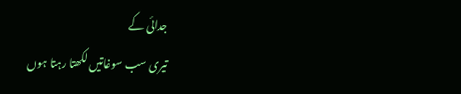جدائی کے
تیری سب سوغاتیں لکھتا رہتا ہوں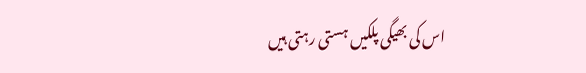اس کی بھیگی پلکیں ہستی رہتی ہیں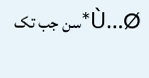Ù…Ø*سن جب تک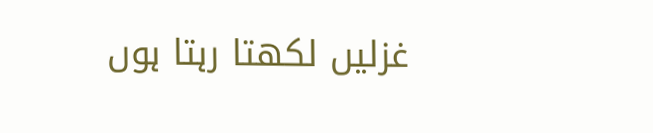غزلیں لکھتا رہتا ہوں